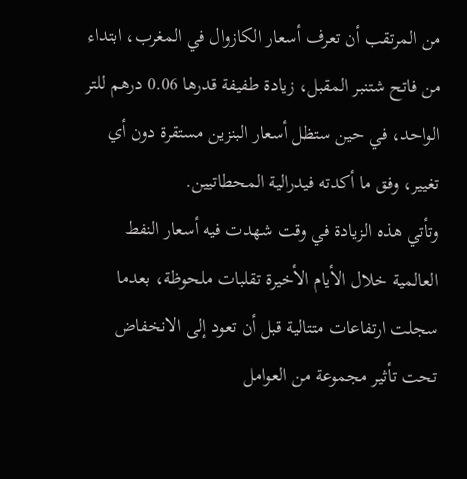من المرتقب أن تعرف أسعار الكازوال في المغرب، ابتداء من فاتح شتنبر المقبل، زيادة طفيفة قدرها 0.06 درهم للتر الواحد، في حين ستظل أسعار البنزين مستقرة دون أي تغيير، وفق ما أكدته فيدرالية المحطاتيين.
وتأتي هذه الزيادة في وقت شهدت فيه أسعار النفط العالمية خلال الأيام الأخيرة تقلبات ملحوظة، بعدما سجلت ارتفاعات متتالية قبل أن تعود إلى الانخفاض تحت تأثير مجموعة من العوامل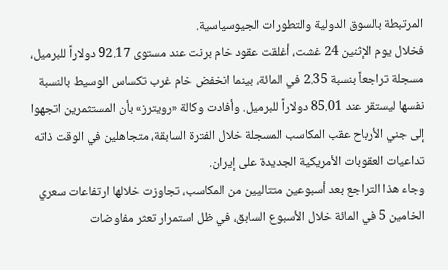المرتبطة بالسوق الدولية والتطورات الجيوسياسية.
فخلال يوم الإثنين 24 غشت، أغلقت عقود خام برنت عند مستوى 92.17 دولاراً للبرميل، مسجلة تراجعاً بنسبة 2.35 في المائة، بينما انخفض خام غرب تكساس الوسيط بالنسبة نفسها ليستقر عند 85.01 دولاراً للبرميل. وأفادت وكالة «رويترز» بأن المستثمرين اتجهوا إلى جني الأرباح عقب المكاسب المسجلة خلال الفترة السابقة، متجاهلين في الوقت ذاته تداعيات العقوبات الأمريكية الجديدة على إيران.
وجاء هذا التراجع بعد أسبوعين متتاليين من المكاسب، تجاوزت خلالها ارتفاعات سعري الخامين 5 في المائة خلال الأسبوع السابق، في ظل استمرار تعثر مفاوضات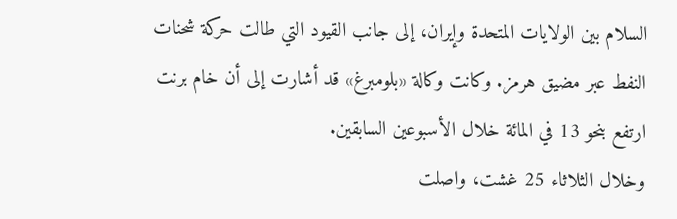السلام بين الولايات المتحدة وإيران، إلى جانب القيود التي طالت حركة شحنات النفط عبر مضيق هرمز. وكانت وكالة «بلومبرغ» قد أشارت إلى أن خام برنت ارتفع بنحو 13 في المائة خلال الأسبوعين السابقين.
وخلال الثلاثاء 25 غشت، واصلت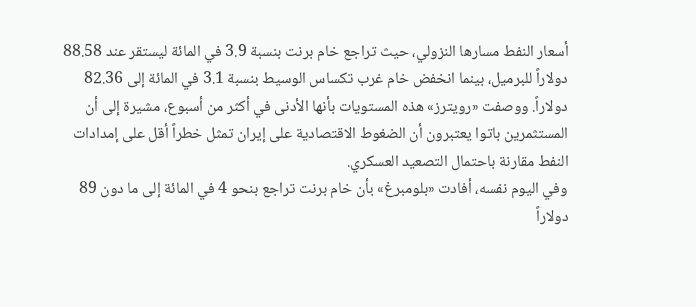أسعار النفط مسارها النزولي، حيث تراجع خام برنت بنسبة 3.9 في المائة ليستقر عند 88.58 دولاراً للبرميل، بينما انخفض خام غرب تكساس الوسيط بنسبة 3.1 في المائة إلى 82.36 دولاراً. ووصفت «رويترز» هذه المستويات بأنها الأدنى في أكثر من أسبوع، مشيرة إلى أن المستثمرين باتوا يعتبرون أن الضغوط الاقتصادية على إيران تمثل خطراً أقل على إمدادات النفط مقارنة باحتمال التصعيد العسكري.
وفي اليوم نفسه، أفادت «بلومبرغ» بأن خام برنت تراجع بنحو 4 في المائة إلى ما دون 89 دولاراً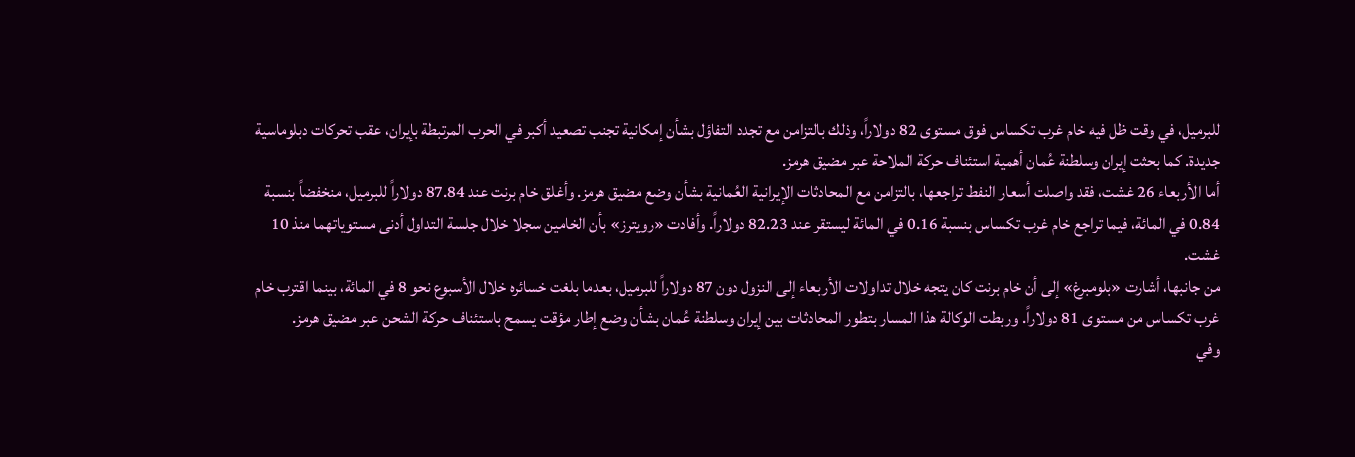للبرميل، في وقت ظل فيه خام غرب تكساس فوق مستوى 82 دولاراً، وذلك بالتزامن مع تجدد التفاؤل بشأن إمكانية تجنب تصعيد أكبر في الحرب المرتبطة بإيران، عقب تحركات دبلوماسية جديدة. كما بحثت إيران وسلطنة عُمان أهمية استئناف حركة الملاحة عبر مضيق هرمز.
أما الأربعاء 26 غشت، فقد واصلت أسعار النفط تراجعها، بالتزامن مع المحادثات الإيرانية العُمانية بشأن وضع مضيق هرمز. وأغلق خام برنت عند 87.84 دولاراً للبرميل، منخفضاً بنسبة 0.84 في المائة، فيما تراجع خام غرب تكساس بنسبة 0.16 في المائة ليستقر عند 82.23 دولاراً. وأفادت «رويترز» بأن الخامين سجلا خلال جلسة التداول أدنى مستوياتهما منذ 10 غشت.
من جانبها، أشارت «بلومبرغ» إلى أن خام برنت كان يتجه خلال تداولات الأربعاء إلى النزول دون 87 دولاراً للبرميل، بعدما بلغت خسائره خلال الأسبوع نحو 8 في المائة، بينما اقترب خام غرب تكساس من مستوى 81 دولاراً. وربطت الوكالة هذا المسار بتطور المحادثات بين إيران وسلطنة عُمان بشأن وضع إطار مؤقت يسمح باستئناف حركة الشحن عبر مضيق هرمز.
وفي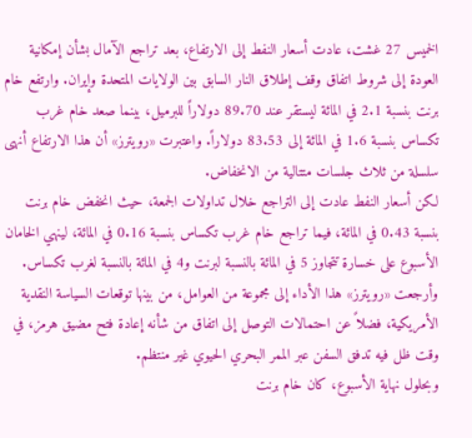الخميس 27 غشت، عادت أسعار النفط إلى الارتفاع، بعد تراجع الآمال بشأن إمكانية العودة إلى شروط اتفاق وقف إطلاق النار السابق بين الولايات المتحدة وإيران. وارتفع خام برنت بنسبة 2.1 في المائة ليستقر عند 89.70 دولاراً للبرميل، بينما صعد خام غرب تكساس بنسبة 1.6 في المائة إلى 83.53 دولاراً. واعتبرت «رويترز» أن هذا الارتفاع أنهى سلسلة من ثلاث جلسات متتالية من الانخفاض.
لكن أسعار النفط عادت إلى التراجع خلال تداولات الجمعة، حيث انخفض خام برنت بنسبة 0.43 في المائة، فيما تراجع خام غرب تكساس بنسبة 0.16 في المائة، لينهي الخامان الأسبوع على خسارة تتجاوز 5 في المائة بالنسبة لبرنت و4 في المائة بالنسبة لغرب تكساس.
وأرجعت «رويترز» هذا الأداء إلى مجموعة من العوامل، من بينها توقعات السياسة النقدية الأمريكية، فضلاً عن احتمالات التوصل إلى اتفاق من شأنه إعادة فتح مضيق هرمز، في وقت ظل فيه تدفق السفن عبر الممر البحري الحيوي غير منتظم.
وبحلول نهاية الأسبوع، كان خام برنت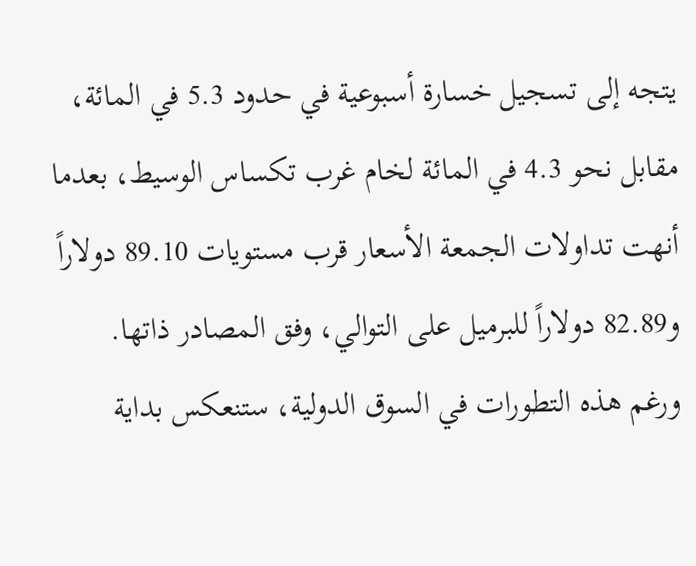يتجه إلى تسجيل خسارة أسبوعية في حدود 5.3 في المائة، مقابل نحو 4.3 في المائة لخام غرب تكساس الوسيط، بعدما أنهت تداولات الجمعة الأسعار قرب مستويات 89.10 دولاراً و82.89 دولاراً للبرميل على التوالي، وفق المصادر ذاتها.
ورغم هذه التطورات في السوق الدولية، ستنعكس بداية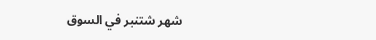شهر شتنبر في السوق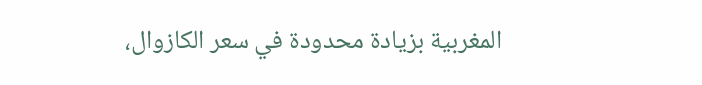المغربية بزيادة محدودة في سعر الكازوال،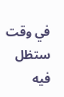في وقت ستظل فيه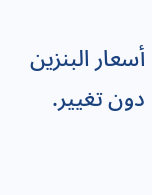أسعار البنزين دون تغيير.